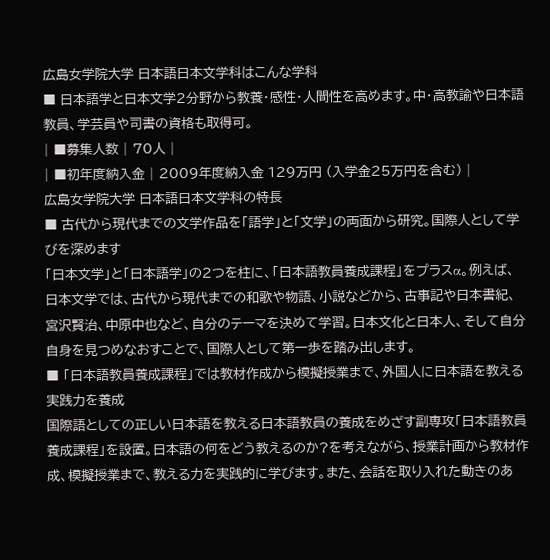広島女学院大学 日本語日本文学科はこんな学科
■ 日本語学と日本文学2分野から教養・感性・人間性を高めます。中・高教諭や日本語教員、学芸員や司書の資格も取得可。
| ■募集人数 | 70人 |
| ■初年度納入金 | 2009年度納入金 129万円 (入学金25万円を含む) |
広島女学院大学 日本語日本文学科の特長
■ 古代から現代までの文学作品を「語学」と「文学」の両面から研究。国際人として学びを深めます
「日本文学」と「日本語学」の2つを柱に、「日本語教員養成課程」をプラスα。例えば、日本文学では、古代から現代までの和歌や物語、小説などから、古事記や日本書紀、宮沢賢治、中原中也など、自分のテーマを決めて学習。日本文化と日本人、そして自分自身を見つめなおすことで、国際人として第一歩を踏み出します。
■ 「日本語教員養成課程」では教材作成から模擬授業まで、外国人に日本語を教える実践力を養成
国際語としての正しい日本語を教える日本語教員の養成をめざす副専攻「日本語教員養成課程」を設置。日本語の何をどう教えるのか?を考えながら、授業計画から教材作成、模擬授業まで、教える力を実践的に学びます。また、会話を取り入れた動きのあ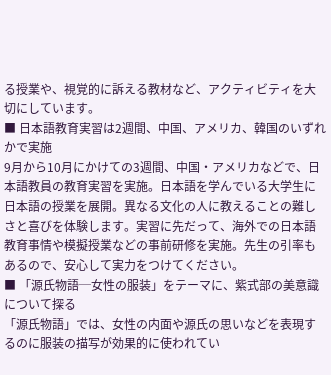る授業や、視覚的に訴える教材など、アクティビティを大切にしています。
■ 日本語教育実習は2週間、中国、アメリカ、韓国のいずれかで実施
9月から10月にかけての3週間、中国・アメリカなどで、日本語教員の教育実習を実施。日本語を学んでいる大学生に日本語の授業を展開。異なる文化の人に教えることの難しさと喜びを体験します。実習に先だって、海外での日本語教育事情や模擬授業などの事前研修を実施。先生の引率もあるので、安心して実力をつけてください。
■ 「源氏物語─女性の服装」をテーマに、紫式部の美意識について探る
「源氏物語」では、女性の内面や源氏の思いなどを表現するのに服装の描写が効果的に使われてい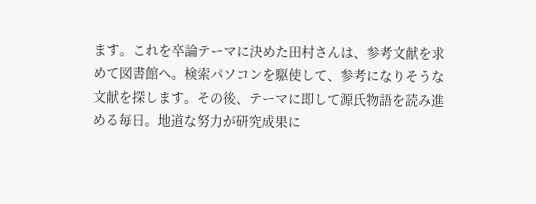ます。これを卒論テーマに決めた田村さんは、参考文献を求めて図書館へ。検索パソコンを駆使して、参考になりそうな文献を探します。その後、テーマに即して源氏物語を読み進める毎日。地道な努力が研究成果に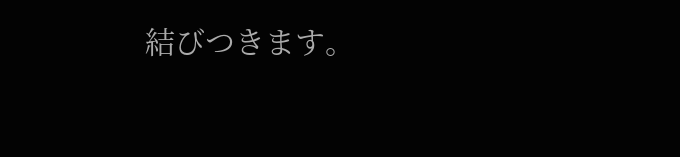結びつきます。